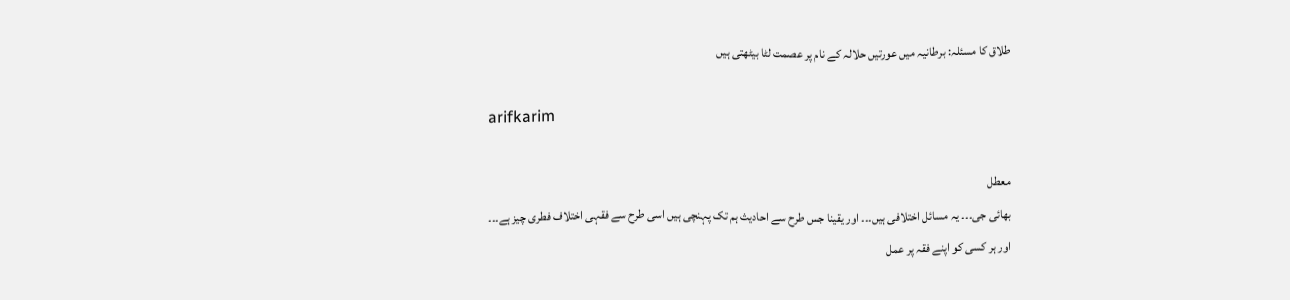طلاق کا مسئلہ: برطانیہ میں عورتیں حلالہ کے نام پر عصمت لٹا بیٹھتی ہیں

arifkarim

معطل
بھائی جی۔۔۔ یہ مسائل اختلافی ہیں۔۔۔ اور یقینا جس طرح سے احادیث ہم تک پہنچی ہیں اسی طرح سے فقہی اختلاف فطری چیز ہے۔۔۔
اور ہر کسی کو اپنے فقہ پر عمل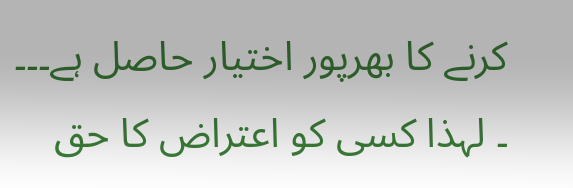کرنے کا بھرپور اختیار حاصل ہے۔۔۔ ۔ لہذا کسی کو اعتراض کا حق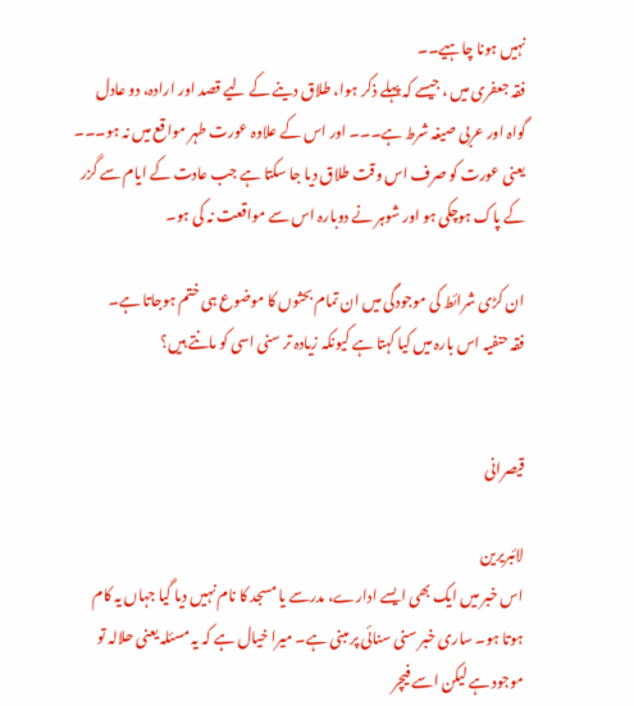نہیں ہونا چاہیے۔۔
فقہ جعفری میں ، جیسے کہ پہلے ذکر ہوا، طلاق دینے کے لیے قصد اور ارادہ، دو عادل گواہ اور عربی صیغہ شرط ہے۔۔۔ اور اس کے علاوہ عورت طہر مواقع میں نہ ہو۔۔۔ یعنی عورت کو صرف اس وقت طلاق دیا جا سکتا ہے جب عادت کے ایام سے گزر کے پاک ہوچکی ہو اور شوہر نے دوبارہ اس سے مواقعت نہ کی ہو۔

ان کڑی شرائط کی موجودگی میں ان تمام بحثوں کا موضوع ہی ختم ہوجاتا ہے۔
فقہ حنفیہ اس بارہ میں کیا کہتا ہے کیونکہ زیادہ تر سنی اسی کو مانتے ہیں؟


قیصرانی

لائبریرین
اس خبر میں ایک بھی ایسے ادارے، مدرسے یا مسجد کا نام نہیں دیا گیا جہاں یہ کام ہوتا ہو۔ ساری خبر سنی سنائی پر مبنی ہے۔ میرا خیال ہے کہ یہ مسئلہ یعنی حلالہ تو موجود ہے لیکن اسے فیچر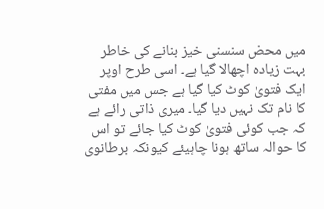میں محض سنسنی خیز بنانے کی خاطر بہت زیادہ اچھالا گیا ہے۔ اسی طرح اوپر ایک فتویٰ کوٹ کیا گیا ہے جس میں مفتی کا نام تک نہیں دیا گیا۔ میری ذاتی رائے ہے کہ جب کوئی فتویٰ کوٹ کیا جائے تو اس کا حوالہ ساتھ ہونا چاہیئے کیونکہ برطانوی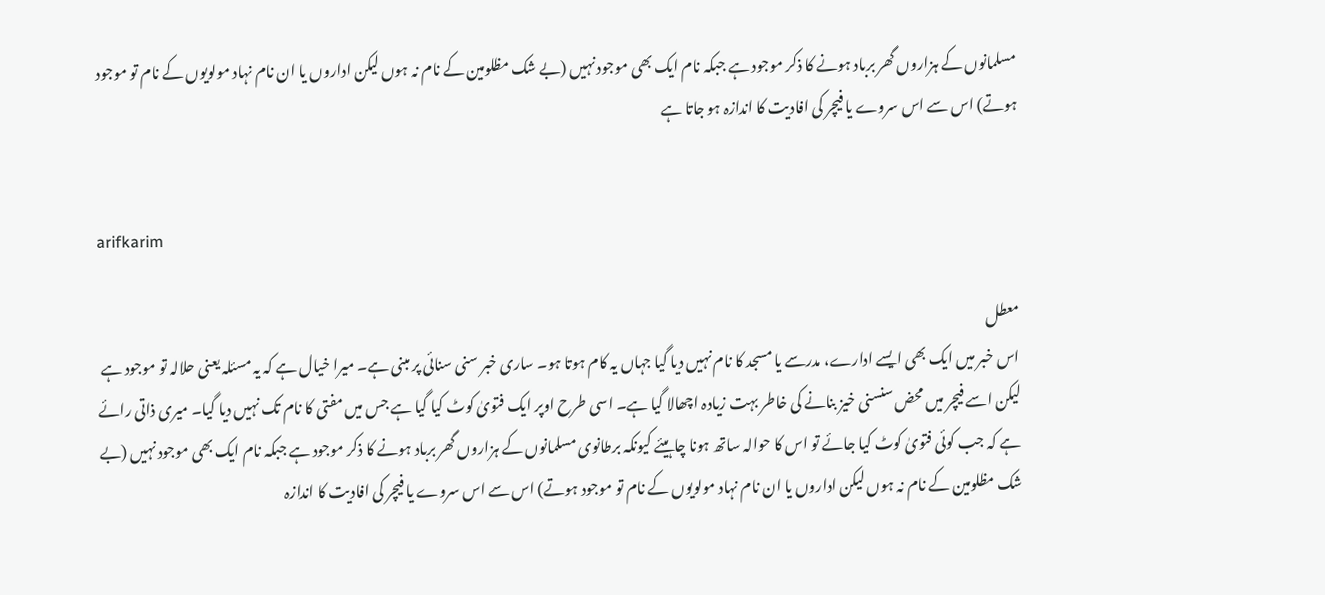مسلمانوں کے ہزاروں گھر برباد ہونے کا ذکر موجود ہے جبکہ نام ایک بھی موجود نہیں (بے شک مظلومین کے نام نہ ہوں لیکن اداروں یا ان نام نہاد مولویوں کے نام تو موجود ہوتے) اس سے اس سروے یا فیچر کی افادیت کا اندازہ ہو جاتا ہے


arifkarim

معطل
اس خبر میں ایک بھی ایسے ادارے، مدرسے یا مسجد کا نام نہیں دیا گیا جہاں یہ کام ہوتا ہو۔ ساری خبر سنی سنائی پر مبنی ہے۔ میرا خیال ہے کہ یہ مسئلہ یعنی حلالہ تو موجود ہے لیکن اسے فیچر میں محض سنسنی خیز بنانے کی خاطر بہت زیادہ اچھالا گیا ہے۔ اسی طرح اوپر ایک فتویٰ کوٹ کیا گیا ہے جس میں مفتی کا نام تک نہیں دیا گیا۔ میری ذاتی رائے ہے کہ جب کوئی فتویٰ کوٹ کیا جائے تو اس کا حوالہ ساتھ ہونا چاہیئے کیونکہ برطانوی مسلمانوں کے ہزاروں گھر برباد ہونے کا ذکر موجود ہے جبکہ نام ایک بھی موجود نہیں (بے شک مظلومین کے نام نہ ہوں لیکن اداروں یا ان نام نہاد مولویوں کے نام تو موجود ہوتے) اس سے اس سروے یا فیچر کی افادیت کا اندازہ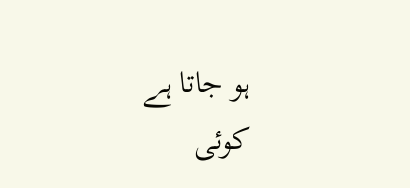ہو جاتا ہے
کوئی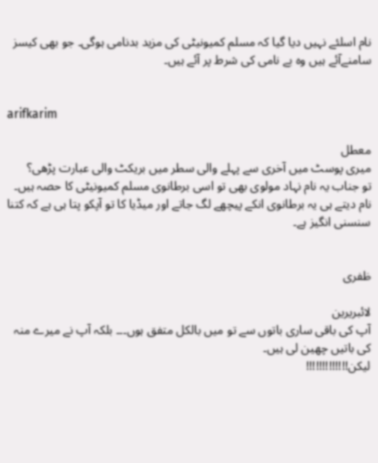نام اسلئے نہیں دیا گیا کہ مسلم کمیونیٹی کی مزید بدنامی ہوگی۔ جو بھی کیسز سامنےآئے ہیں وہ بے نامی کی شرط پر آئے ہیں۔


arifkarim

معطل
میری پوسٹ میں آخری سے پہلے والی سطر میں بریکٹ والی عبارت پڑھی؟
تو جناب یہ نام نہاد مولوی بھی تو اسی برطانوی مسلم کمیونیٹی کا حصہ ہیں۔ نام دیتے ہی یہ برطانوی انکے پیچھے لگ جاتے اور میڈیا کا تو آپکو پتا ہی ہے کہ کتنا سنسنی انگیز ہے۔


ظفری

لائبریرین
آپ کی باقی ساری باتوں سے تو میں بالکل متفق ہوں۔۔۔ بلکہ آپ نے میرے منہ کی باتیں چھین لی ہیں۔
لیکن!!!!!!!!!!!!!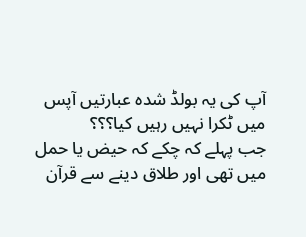آپ کی یہ بولڈ شدہ عبارتیں آپس میں ٹکرا نہیں رہیں کیا؟؟؟
جب پہلے کہ چکے کہ حیض یا حمل میں تھی اور طلاق دینے سے قرآن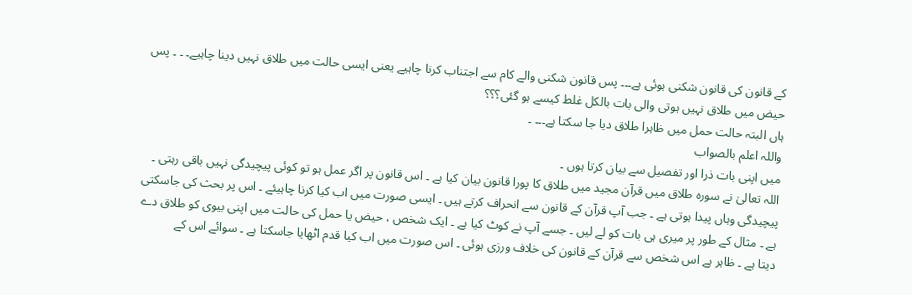کے قانون کی قانون شکنی ہوئی ہے۔۔۔ پس قانون شکنی والے کام سے اجتناب کرنا چاہیے یعنی ایسی حالت میں طلاق نہیں دینا چاہیے۔ ۔ ۔ پس حیض میں طلاق نہیں ہوتی والی بات بالکل غلط کیسے ہو گئی؟؟؟
ہاں البتہ حالت حمل میں ظاہرا طلاق دیا جا سکتا ہے۔۔۔ ۔
واللہ اعلم بالصواب
میں اپنی بات ذرا اور تفصیل سے بیان کرتا ہوں ۔
اللہ تعالیٰ نے سورہ طلاق میں قرآن مجید میں طلاق کا پورا قانون بیان کیا ہے ۔ اس قانون پر اگر عمل ہو تو کوئی پیچیدگی نہیں باقی رہتی ۔ پیچیدگی وہاں پیدا ہوتی ہے ۔ جب آپ قرآن کے قانون سے انحراف کرتے ہیں ۔ ایسی صورت میں اب کیا کرنا چاہیئے ۔ اس پر بحث کی جاسکتی ہے ۔ مثال کے طور پر میری ہی بات کو لے لیں ۔ جسے آپ نے کوٹ کیا ہے ۔ ایک شخص ، حیض یا حمل کی حالت میں اپنی بیوی کو طلاق دے دیتا ہے ۔ ظاہر ہے اس شخص سے قرآن کے قانون کی خلاف ورزی ہوئی ۔ اس صورت میں اب کیا قدم اٹھایا جاسکتا ہے ۔ سوائے اس کے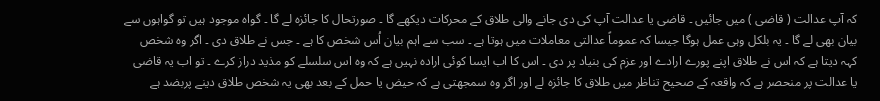کہ آپ عدالت ( قاضی ) میں جائیں ۔ قاضی یا عدالت آپ کی دی جانے والی طلاق کے محرکات دیکھے گا ۔ صورتحال کا جائزہ لے گا ۔ گواہ موجود ہیں تو گواہوں سے بیان بھی لے گا ۔ یہ بلکل وہی عمل ہوگا جیسا کہ عموماً عدالتی معاملات میں ہوتا ہے ۔ سب سے اہم بیان اُس شخص کا ہے ۔ جس نے طلاق دی ۔ اگر وہ شخص کہہ دیتا ہے کہ اس نے طلاق اپنے پورے ارادے اور عزم کی بنیاد پر دی ۔ اس کا اب ایسا کوئی ارادہ نہیں ہے کہ وہ اس سلسلے کو مذید دراز کرے ۔ تو اب یہ قاضی یا عدالت پر منحصر ہے کہ واقعہ کے صحیح تناظر میں طلاق کا جائزہ لے اور اگر وہ سمجھتی ہے کہ حیض یا حمل کے بعد بھی یہ شخص طلاق دینے پربضد ہے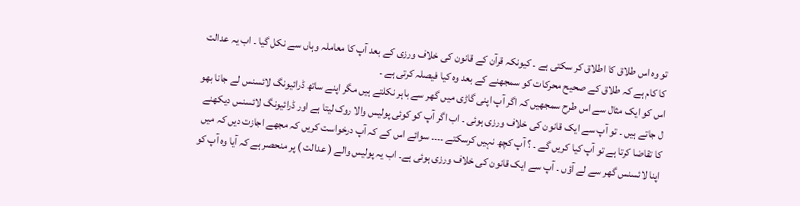تو وہ اس طلاق کا اطلاق کر سکتی ہے ۔ کیونکہ قرآن کے قانون کی خلاف ورزی کے بعد آپ کا معاملہ وہاں سے نکل گیا ۔ اب یہ عدالت کا کام ہے کہ طلاق کے صحیح محرکات کو سمجھنے کے بعد وہ کیا فیصلہ کرتی ہے ۔
اس کو ایک مثال سے اس طرح سمجھیں کہ اگر آپ اپنی گاڑی میں گھر سے باہر نکلتے ہیں مگر اپنے ساتھ ڈرائیونگ لائسنس لے جانا بھو ل جاتے ہیں ۔ تو آپ سے ایک قانون کی خلاف ورزی ہوئی ۔ اب اگر آپ کو کوئی پولیس والا روک لیتا ہے اور ڈرائیونگ لائسنس دیکھنے کا تقاضا کرتا ہے تو آپ کیا کریں گے ۔ ؟ آپ کچھ نہیں کرسکتے ۔۔۔۔ سوائے اس کے کہ آپ درخواست کریں کہ مجھے اجازت دیں کہ میں اپنا لائسنس گھر سے لے آؤں ۔ آپ سے ایک قانون کی خلاف ورزی ہوئی ہے۔ اب یہ پولیس والے ( عدالت ) پر منحصر ہے کہ آیا وہ آپ کو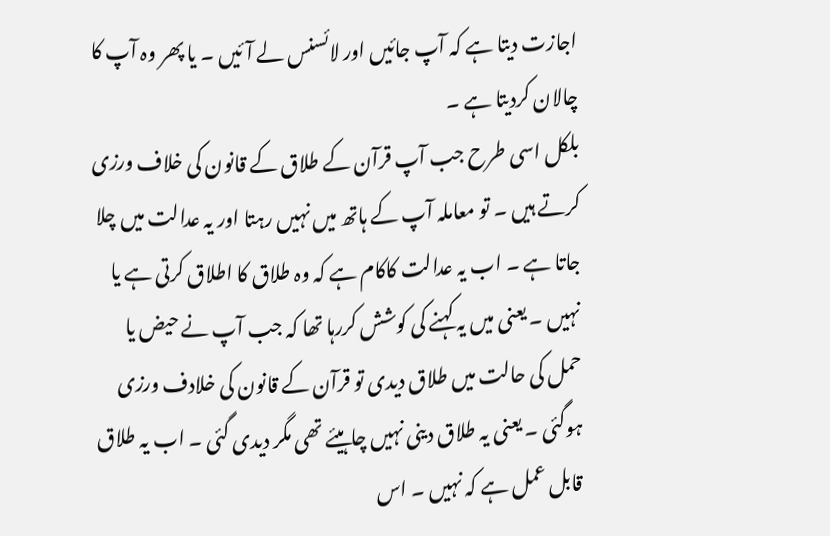اجازت دیتا ہے کہ آپ جائیں اور لائسنس لے آئیں ۔ یا پھر وہ آپ کا چالان کردیتا ہے ۔
بلکل اسی طرح جب آپ قرآن کے طلاق کے قانون کی خلاف ورزی کرتے ہیں ۔ تو معاملہ آپ کے ہاتھ میں نہیں رہتا اور یہ عدالت میں چلا جاتا ہے ۔ اب یہ عدالت کاکام ہے کہ وہ طلاق کا اطلاق کرتی ہے یا نہیں ۔ یعنی میں یہ کہنے کی کوشش کررہا تھا کہ جب آپ نے حیض یا حمل کی حالت میں طلاق دیدی تو قرآن کے قانون کی خلادف ورزی ہوگئی ۔ یعنی یہ طلاق دینی نہیں چاہیئے تھی مگر دیدی گئی ۔ اب یہ طلاق قابل عمل ہے کہ نہیں ۔ اس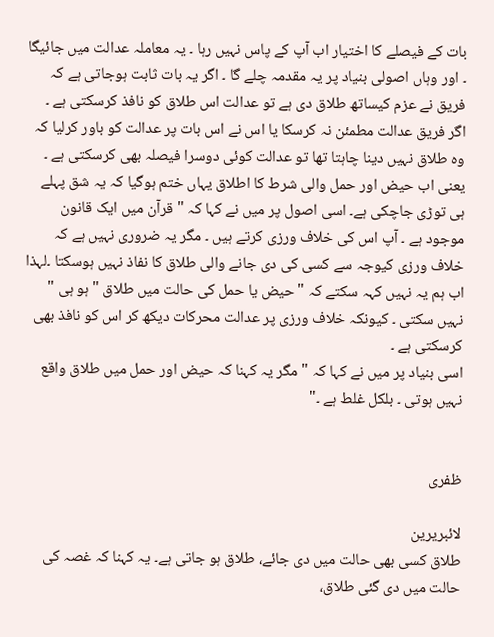بات کے فیصلے کا اختیار اب آپ کے پاس نہیں رہا ۔ یہ معاملہ عدالت میں جائیگا ۔ اور وہاں اصولی بنیاد پر یہ مقدمہ چلے گا ۔ اگر یہ بات ثابت ہوجاتی ہے کہ فریق نے عزم کیساتھ طلاق دی ہے تو عدالت اس طلاق کو نافذ کرسکتی ہے ۔ اگر فریق عدالت مطمئن نہ کرسکا یا اس نے اس بات پر عدالت کو باور کرلیا کہ وہ طلاق نہیں دینا چاہتا تھا تو عدالت کوئی دوسرا فیصلہ بھی کرسکتی ہے ۔
یعنی اب حیض اور حمل والی شرط کا اطلاق یہاں ختم ہوگیا کہ یہ شق پہلے ہی توڑی جاچکی ہے۔ اسی اصول پر میں نے کہا کہ " قرآن میں ایک قانون موجود ہے ۔ آپ اس کی خلاف ورزی کرتے ہیں ۔ مگر یہ ضروری نہیں ہے کہ خلاف ورزی کیوجہ سے کسی کی دی جانے والی طلاق کا نفاذ نہیں ہوسکتا ۔لہذا اب ہم یہ نہیں کہہ سکتے کہ "حیض یا حمل کی حالت میں طلاق " ہو ہی " نہیں سکتی ۔ کیونکہ خلاف ورزی پر عدالت محرکات دیکھ کر اس کو نافذ بھی کرسکتی ہے ۔
اسی بنیاد پر میں نے کہا کہ " مگر یہ کہنا کہ حیض اور حمل میں طلاق واقع نہیں ہوتی ۔ بلکل غلط ہے ۔"


ظفری

لائبریرین
طلاق کسی بھی حالت میں دی جائے، طلاق ہو جاتی ہے۔ یہ کہنا کہ غصہ کی حالت میں دی گئی طلاق،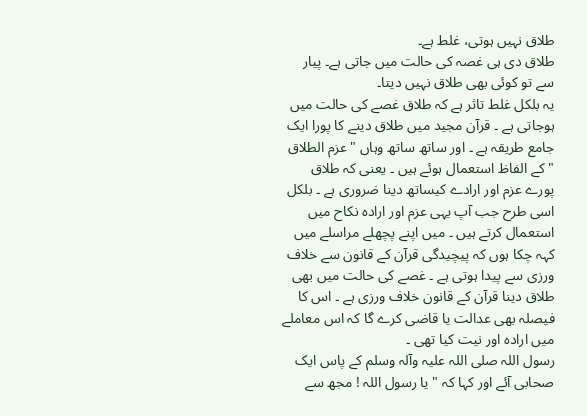طلاق نہیں ہوتی، غلط ہے۔
طلاق دی ہی غصہ کی حالت میں جاتی ہے۔ پیار سے تو کوئی بھی طلاق نہیں دیتا۔
یہ بلکل غلط تاثر ہے کہ طلاق غصے کی حالت میں ہوجاتی ہے ۔ قرآن مجید میں طلاق دینے کا پورا ایک جامع طریقہ ہے ۔ اور ساتھ ساتھ وہاں " عزم الطلاق " کے الفاظ استعمال ہوئے ہیں ۔ یعنی کہ طلاق پورے عزم اور ارادے کیساتھ دینا ضروری ہے ۔ بلکل اسی طرح جب آپ یہی عزم اور ارادہ نکاح میں استعمال کرتے ہیں ۔ میں اپنے پچھلے مراسلے میں کہہ چکا ہوں کہ پیچیدگی قرآن کے قانون سے خلاف ورزی سے پیدا ہوتی ہے ۔ غصے کی حالت میں بھی طلاق دینا قرآن کے قانون خلاف ورزی ہے ۔ اس کا فیصلہ بھی عدالت یا قاضی کرے گا کہ اس معاملے میں ارادہ اور نیت کیا تھی ۔
رسول اللہ صلی اللہ علیہ وآلہ وسلم کے پاس ایک صحابی آئے اور کہا کہ " یا رسول اللہ ! مجھ سے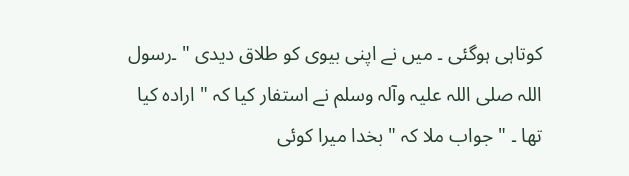کوتاہی ہوگئی ۔ میں نے اپنی بیوی کو طلاق دیدی " ۔رسول اللہ صلی اللہ علیہ وآلہ وسلم نے استفار کیا کہ " ارادہ کیا تھا ۔ " جواب ملا کہ " بخدا میرا کوئی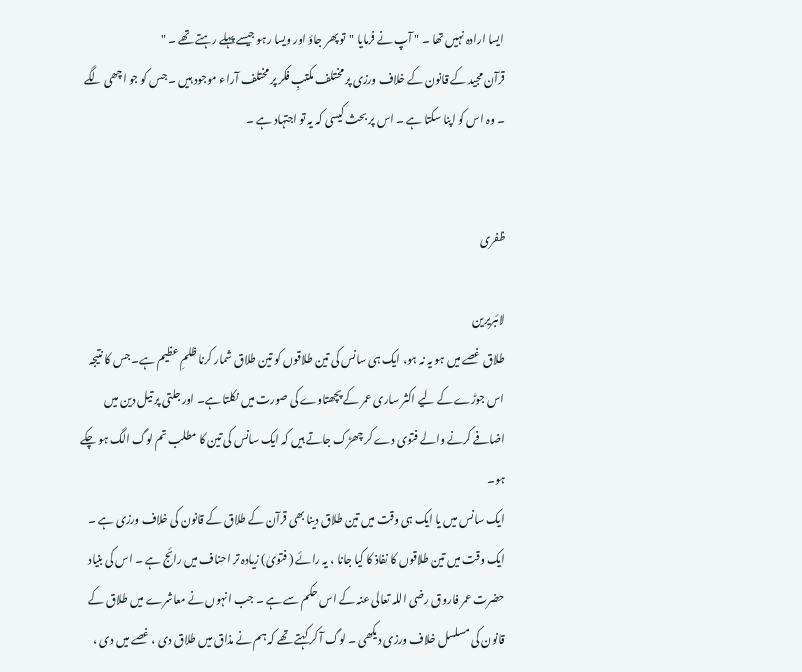ایسا ارادہ نہیں تھا ۔ " آپ نے فرمایا "تو پھر جاؤ اور ویسا رہو جیسے پہلے رہتے تھے ۔ "
قرآن مجید کے قانون کے خلاف ورزی پر مختلف مکتبِ فکر پر مختلف آراء موجود ہیں ۔ جس کو جو اچھی لگے ۔ وہ اس کو اپنا سکتا ہے ۔ اس پر بحث کیسی کہ یہ تو اجتہاد ہے ۔


ظفری

لائبریرین
طلاق غصے میں ہو یہ نہ ہو، ایک ہی سانس کی تین طلاقوں کو تین طلاق شمار کرنا ظلمِ عظیم ہے۔ جس کا نتیجہ اس جوڑے کے لیے اکثر ساری عمر کے پچھتاوے کی صورت میں نکلتا ہے۔ اور جلتی پر تیل دین میں اضافے کرنے والے فتوی دے کر چھڑک جاتے ہیں کہ ایک سانس کی تین کا مطلب تم لوگ الگ ہو چکے ہو۔
ایک سانس میں یا ایک ہی وقت میں تین طلاق دینا بھی قرآن کے طلاق کے قانون کی خلاف ورزی ہے ۔ ایک وقت میں تین طلاقوں کا نفاذ کا کیا جانا ، یہ رائے ( فتویٰ) زیادہ تر احناف میں رائج ہے ۔ اس کی بنیاد حضرت عمر فاروق رضی اللہ تعالی عنہ کے اس حکم سے ہے ۔ جب انہوں نے معاشرے میں طلاق کے قانون کی مسلسل خلاف ورزی دیکھی ۔ لوگ آ کر کہتے تھے کہ ہم نے مذاق میں طلاق دی ، غصے میں دی ،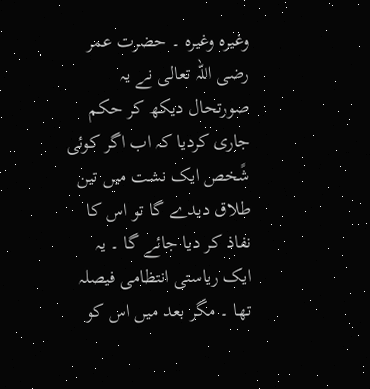وغیرہ وغیرہ ۔ حضرت عمر رضی اللہ تعالی نے یہ صورتحال دیکھ کر حکم جاری کردیا کہ اب اگر کوئی شًخص ایک نشت میں تین طلاق دیدے گا تو اس کا نفاذ کر دیا جائے گا ۔ یہ ایک ریاستی انتظامی فیصلہ تھا ۔ مگر بعد میں اس کو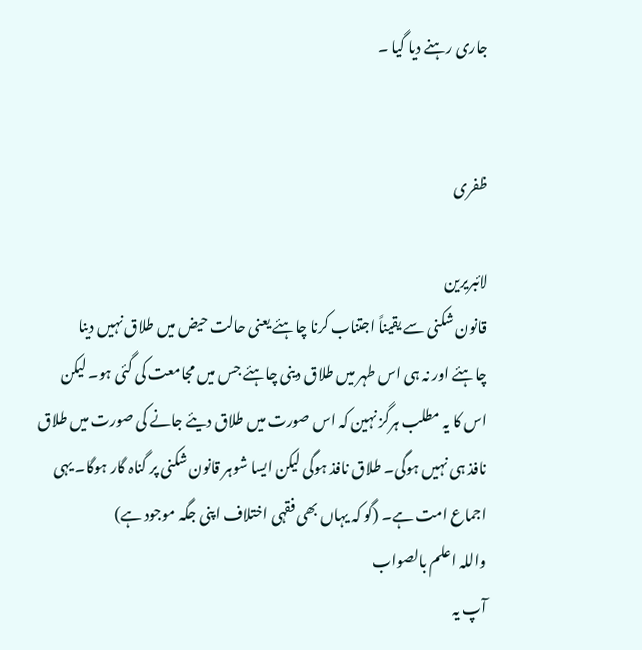جاری رہنے دیا گیا ۔


ظفری

لائبریرین
قانون شکنی سے یقیناً اجتناب کرنا چاہئے یعنی حالت حیض میں طلاق نہیں دینا چاہئے اور نہ ہی اس طہر میں طلاق دینی چاہئے جس میں مجامعت کی گئی ہو۔ لیکن اس کا یہ مطلب ہرگز نہین کہ اس صورت میں طلاق دیئے جانے کی صورت میں طلاق نافذ ہی نہیں ہوگی۔ طلاق نافذ ہوگی لیکن ایسا شوہر قانون شکنی پر گناہ گار ہوگا۔ یہی اجماع امت ہے۔ (گو کہ یہاں بھی فقہی اختلاف اپنی جگہ موجود ہے)
واللہ اعلم بالصواب
آپ یہ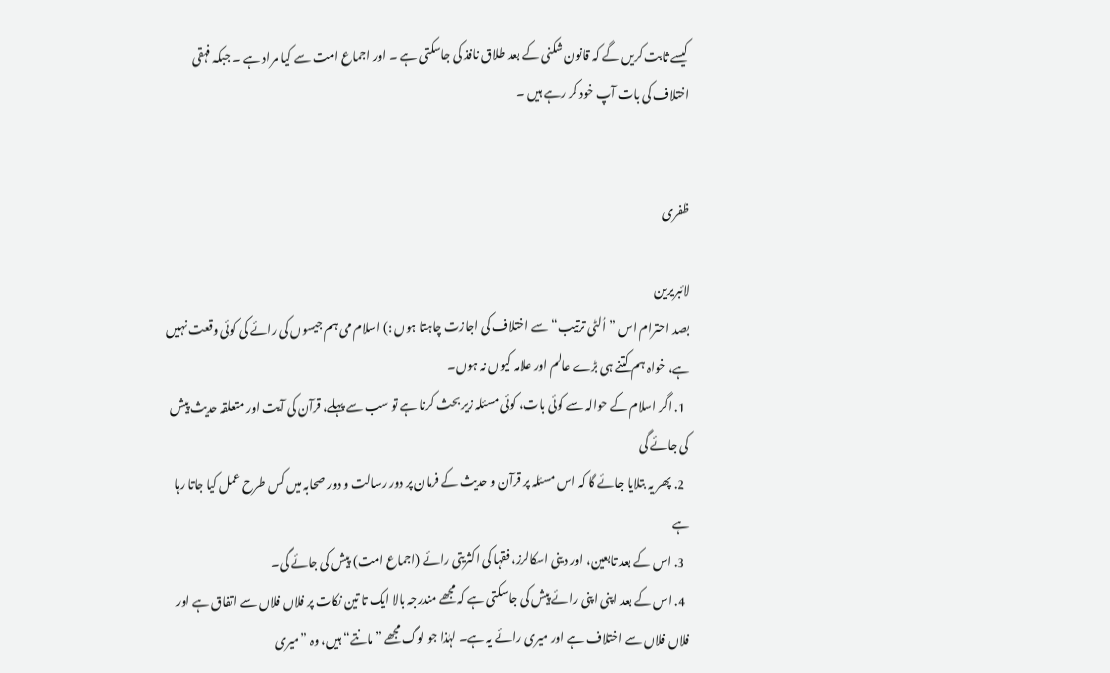کیسے ثابت کریں گے کہ قانون شکنی کے بعد طلاق نافذ کی جاسکتی ہے ۔ اور اجماع امت سے کیا مراد ہے ۔ جبکہ فہقی اختلاف کی بات آپ خود کر رہے ہیں ۔


ظفری

لائبریرین
بصد احترام اس ”اُلٹی ترتیب“ سے اختلاف کی اجازت چاہتا ہوں :) اسلام می ہم جیسوں کی رائے کی کوئی وقعت نہیں ہے، خواہ ہم کتنے ہی بڑے عالم اور علامہ کیوں نہ ہوں۔
  1. اگر اسلام کے حوالہ سے کوئی بات، کوئی مسئلہ زیر بحث کرنا ہے تو سب سے پہلے، قرآن کی آیت اور متعلقہ حدیث پیش کی جائے گی
  2. پھر یہ بتلایا جائے گا کہ اس مسئلہ پر قرآن و حدیث کے فرمان پر دور رسالت و دور صحابہ میں کس طرح عمل کیا جاتا رہا ہے
  3. اس کے بعد تابعین، اور دینی اسکالرز، فقہا کی اکثریتی رائے (اجماع امت) پیش کی جائے گی۔
  4. اس کے بعد اپنی اپنی رائے پیش کی جاسکتی ہے کہ مجھے مندرجہ بالا ایک تا تین نکات پر فلاں فلاں سے اتفاق ہے اور فلاں فلاں سے اختلاف ہے اور میری رائے یہ ہے۔ لہٰذا جو لوگ مجھے ”مانتے“ ہیں، وہ ”میری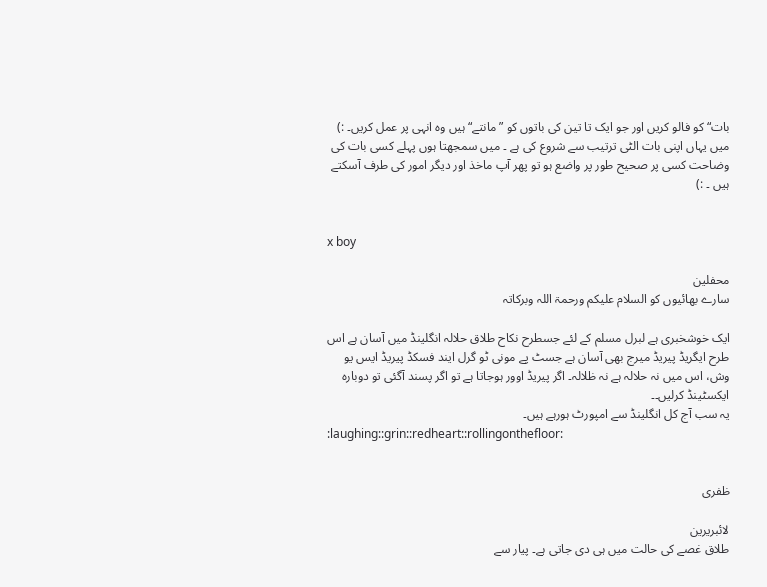بات“ کو فالو کریں اور جو ایک تا تین کی باتوں کو ”مانتے“ ہیں وہ انہی پر عمل کریں۔ :)
میں یہاں اپنی بات الٹی ترتیب سے شروع کی ہے ۔ میں سمجھتا ہوں پہلے کسی بات کی وضاحت کسی پر صحیح طور پر واضع ہو تو پھر آپ ماخذ اور دیگر امور کی طرف آسکتے ہیں ۔ :)


x boy

محفلین
سارے بھائیوں کو السلام علیکم ورحمۃ اللہ وبرکاتہ

ایک خوشخبری ہے لبرل مسلم کے لئے جسطرح نکاح طلاق حلالہ انگلینڈ میں آسان ہے اس طرح ایگریڈ پیریڈ میرج بھی آسان ہے جسٹ پے مونی ٹو گرل ایند فسکڈ پیریڈ ایس یو وش، اس میں نہ حلالہ ہے نہ ظلالہ۔ اگر پیریڈ اوور ہوجاتا ہے تو اگر پسند آگئی تو دوبارہ ایکسٹینڈ کرلیں۔۔
یہ سب آج کل انگلینڈ سے امپورٹ ہورہے ہیں۔
:laughing::grin::redheart::rollingonthefloor:


ظفری

لائبریرین
طلاق غصے کی حالت میں ہی دی جاتی ہے۔ پیار سے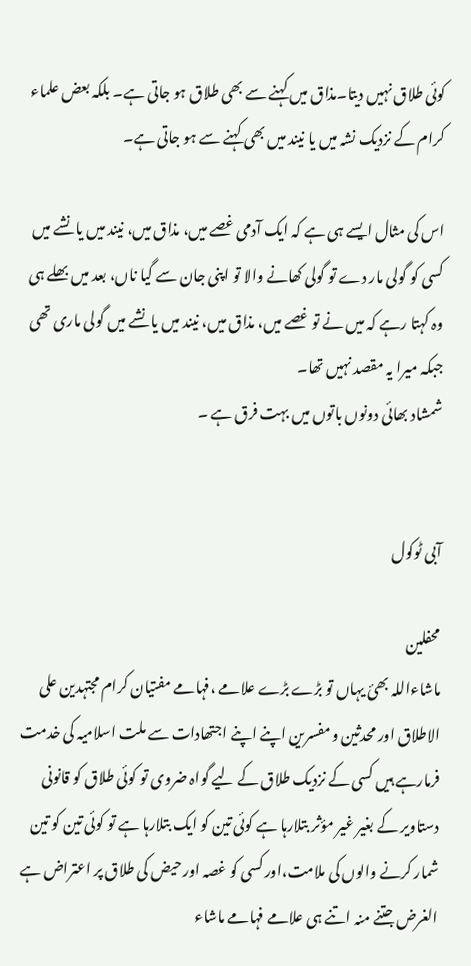کوئی طلاق نہیں دیتا۔مذاق میں کہنے سے بھی طلاق ہو جاتی ہے۔ بلکہ بعض علماء کرام کے نزدیک نشہ میں یا نیند میں بھی کہنے سے ہو جاتی ہے۔

اس کی مثال ایسے ہی ہے کہ ایک آدمی غصے میں، مذاق میں، نیند میں یا نشے میں کسی کو گولی مار دے تو گولی کھانے والا تو اپنی جان سے گیا ناں، بعد میں بھلے ہی وہ کہتا رہے کہ میں نے تو غصے میں، مذاق میں، نیند میں یا نشے میں گولی ماری تھی جبکہ میرا یہ مقصد نہیں تھا۔
شمشاد بھائی دونوں باتوں میں بہت فرق ہے ۔


آبی ٹوکول

محفلین
ماشاءاللہ بھئ یہاں تو بڑے بڑے علامے ،فہامے مفتیان کرام مجتہدین علی الاطلاق اور محدثین و مفسرین اپنے اپنے اجتھادات سے ملت اسلامیہ کی خدمت فرمارہے ہیں کسی کے نزدیک طلاق کے لیے گواہ ضروی تو کوئی طلاق کو قانونی دستاویر کے بغیر غیر مؤثر بتلارہا ہے کوئی تین کو ایک بتلارہا ہے تو کوئی تین کو تین شمار کرنے والوں کی ملامت،اور کسی کو غصہ اور حیض کی طلاق پر اعتراض ہے الغرض جتنے منہ اتنے ہی علامے فہامے ماشاء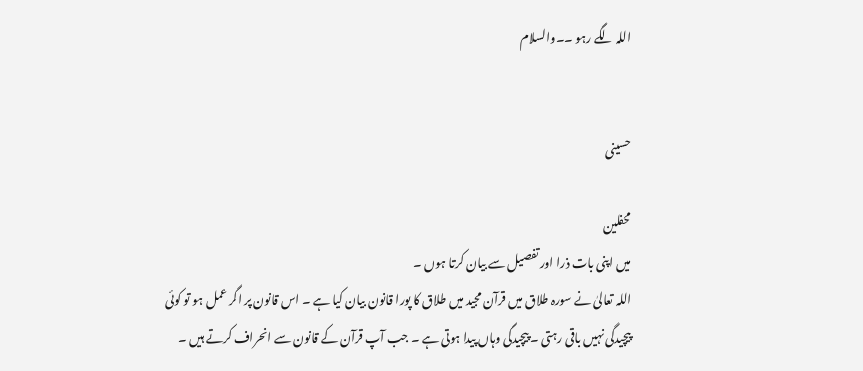اللہ لگے رہو ۔۔والسلام


حسینی

محفلین
میں اپنی بات ذرا اور تفصیل سے بیان کرتا ہوں ۔
اللہ تعالیٰ نے سورہ طلاق میں قرآن مجید میں طلاق کا پورا قانون بیان کیا ہے ۔ اس قانون پر اگر عمل ہو تو کوئی پیچیدگی نہیں باقی رہتی ۔ پیچیدگی وہاں پیدا ہوتی ہے ۔ جب آپ قرآن کے قانون سے انحراف کرتے ہیں ۔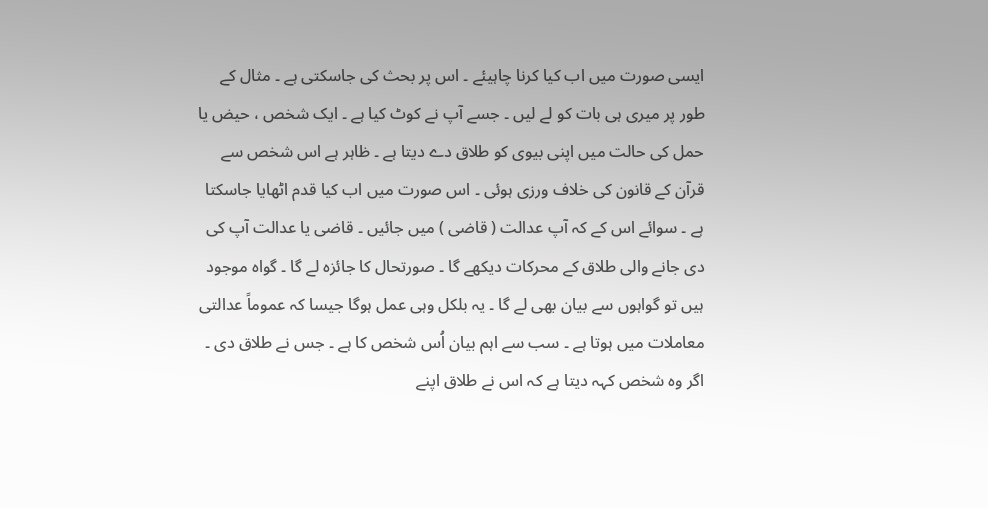ایسی صورت میں اب کیا کرنا چاہیئے ۔ اس پر بحث کی جاسکتی ہے ۔ مثال کے طور پر میری ہی بات کو لے لیں ۔ جسے آپ نے کوٹ کیا ہے ۔ ایک شخص ، حیض یا حمل کی حالت میں اپنی بیوی کو طلاق دے دیتا ہے ۔ ظاہر ہے اس شخص سے قرآن کے قانون کی خلاف ورزی ہوئی ۔ اس صورت میں اب کیا قدم اٹھایا جاسکتا ہے ۔ سوائے اس کے کہ آپ عدالت ( قاضی ) میں جائیں ۔ قاضی یا عدالت آپ کی دی جانے والی طلاق کے محرکات دیکھے گا ۔ صورتحال کا جائزہ لے گا ۔ گواہ موجود ہیں تو گواہوں سے بیان بھی لے گا ۔ یہ بلکل وہی عمل ہوگا جیسا کہ عموماً عدالتی معاملات میں ہوتا ہے ۔ سب سے اہم بیان اُس شخص کا ہے ۔ جس نے طلاق دی ۔ اگر وہ شخص کہہ دیتا ہے کہ اس نے طلاق اپنے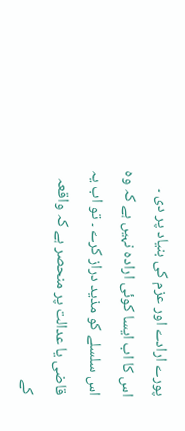پورے ارادے اور عزم کی بنیاد پر دی ۔ اس کا اب ایسا کوئی ارادہ نہیں ہے کہ وہ اس سلسلے کو مذید دراز کرے ۔ تو اب یہ قاضی یا عدالت پر منحصر ہے کہ واقعہ کے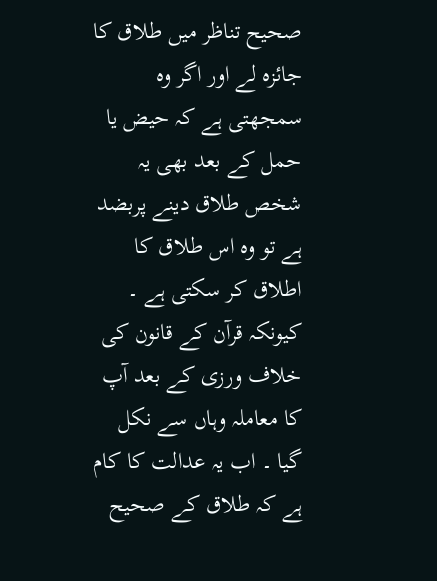صحیح تناظر میں طلاق کا جائزہ لے اور اگر وہ سمجھتی ہے کہ حیض یا حمل کے بعد بھی یہ شخص طلاق دینے پربضد ہے تو وہ اس طلاق کا اطلاق کر سکتی ہے ۔ کیونکہ قرآن کے قانون کی خلاف ورزی کے بعد آپ کا معاملہ وہاں سے نکل گیا ۔ اب یہ عدالت کا کام ہے کہ طلاق کے صحیح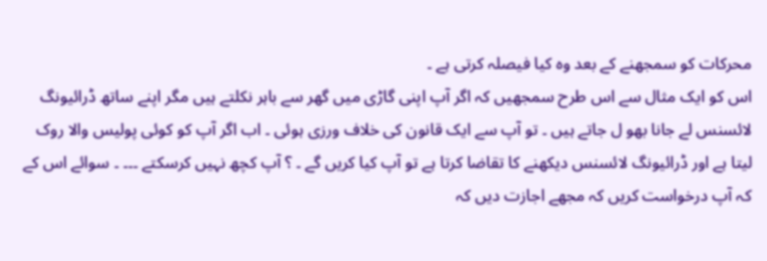محرکات کو سمجھنے کے بعد وہ کیا فیصلہ کرتی ہے ۔
اس کو ایک مثال سے اس طرح سمجھیں کہ اگر آپ اپنی گاڑی میں گھر سے باہر نکلتے ہیں مگر اپنے ساتھ ڈرائیونگ لائسنس لے جانا بھو ل جاتے ہیں ۔ تو آپ سے ایک قانون کی خلاف ورزی ہوئی ۔ اب اگر آپ کو کوئی پولیس والا روک لیتا ہے اور ڈرائیونگ لائسنس دیکھنے کا تقاضا کرتا ہے تو آپ کیا کریں گے ۔ ؟ آپ کچھ نہیں کرسکتے ۔۔۔ ۔ سوائے اس کے کہ آپ درخواست کریں کہ مجھے اجازت دیں کہ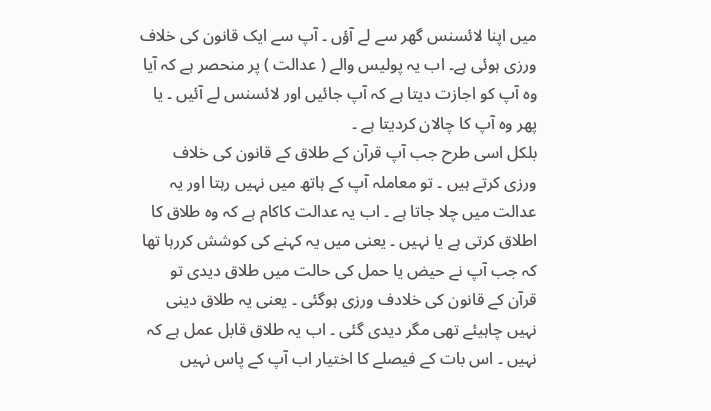میں اپنا لائسنس گھر سے لے آؤں ۔ آپ سے ایک قانون کی خلاف ورزی ہوئی ہے۔ اب یہ پولیس والے ( عدالت ) پر منحصر ہے کہ آیا وہ آپ کو اجازت دیتا ہے کہ آپ جائیں اور لائسنس لے آئیں ۔ یا پھر وہ آپ کا چالان کردیتا ہے ۔
بلکل اسی طرح جب آپ قرآن کے طلاق کے قانون کی خلاف ورزی کرتے ہیں ۔ تو معاملہ آپ کے ہاتھ میں نہیں رہتا اور یہ عدالت میں چلا جاتا ہے ۔ اب یہ عدالت کاکام ہے کہ وہ طلاق کا اطلاق کرتی ہے یا نہیں ۔ یعنی میں یہ کہنے کی کوشش کررہا تھا کہ جب آپ نے حیض یا حمل کی حالت میں طلاق دیدی تو قرآن کے قانون کی خلادف ورزی ہوگئی ۔ یعنی یہ طلاق دینی نہیں چاہیئے تھی مگر دیدی گئی ۔ اب یہ طلاق قابل عمل ہے کہ نہیں ۔ اس بات کے فیصلے کا اختیار اب آپ کے پاس نہیں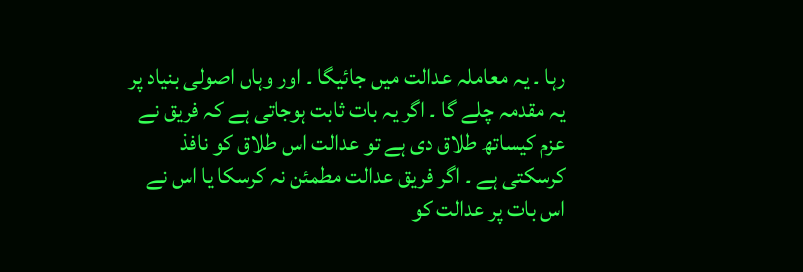رہا ۔ یہ معاملہ عدالت میں جائیگا ۔ اور وہاں اصولی بنیاد پر یہ مقدمہ چلے گا ۔ اگر یہ بات ثابت ہوجاتی ہے کہ فریق نے عزم کیساتھ طلاق دی ہے تو عدالت اس طلاق کو نافذ کرسکتی ہے ۔ اگر فریق عدالت مطمئن نہ کرسکا یا اس نے اس بات پر عدالت کو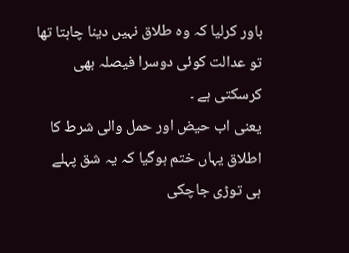باور کرلیا کہ وہ طلاق نہیں دینا چاہتا تھا تو عدالت کوئی دوسرا فیصلہ بھی کرسکتی ہے ۔
یعنی اب حیض اور حمل والی شرط کا اطلاق یہاں ختم ہوگیا کہ یہ شق پہلے ہی توڑی جاچکی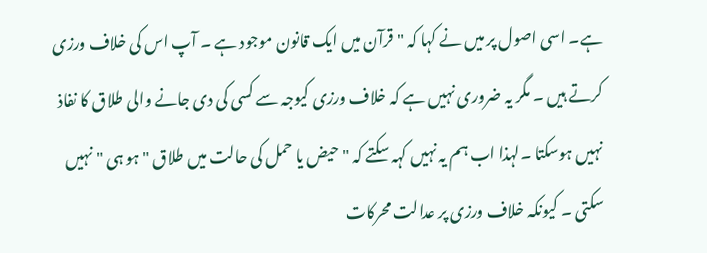ہے۔ اسی اصول پر میں نے کہا کہ " قرآن میں ایک قانون موجود ہے ۔ آپ اس کی خلاف ورزی کرتے ہیں ۔ مگر یہ ضروری نہیں ہے کہ خلاف ورزی کیوجہ سے کسی کی دی جانے والی طلاق کا نفاذ نہیں ہوسکتا ۔لہذا اب ہم یہ نہیں کہہ سکتے کہ "حیض یا حمل کی حالت میں طلاق " ہو ہی " نہیں سکتی ۔ کیونکہ خلاف ورزی پر عدالت محرکات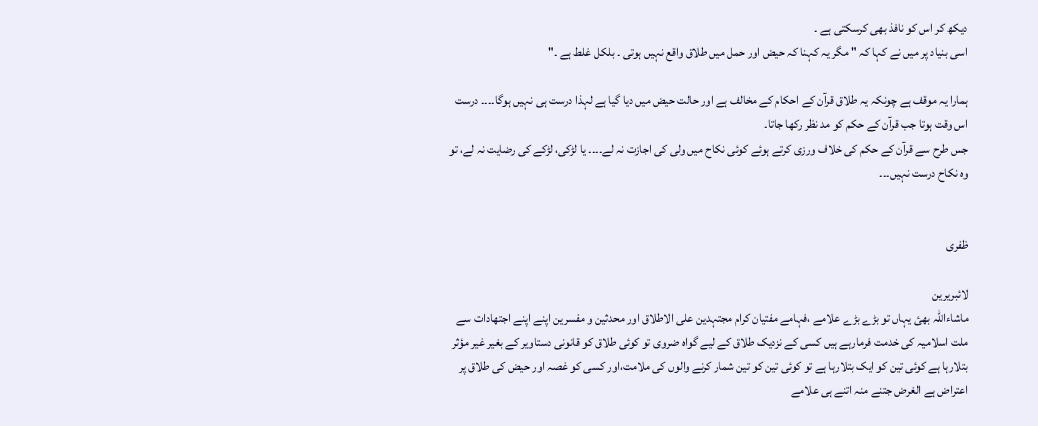دیکھ کر اس کو نافذ بھی کرسکتی ہے ۔
اسی بنیاد پر میں نے کہا کہ " مگر یہ کہنا کہ حیض اور حمل میں طلاق واقع نہیں ہوتی ۔ بلکل غلط ہے ۔"

ہمارا یہ موقف ہے چونکہ یہ طلاق قرآن کے احکام کے مخالف ہے اور حالت حیض میں دیا گیا ہے لہذا درست ہی نہیں ہوگا۔۔۔۔ درست اس وقت ہوتا جب قرآن کے حکم کو مد نظر رکھا جاتا۔
جس طرح سے قرآن کے حکم کی خلاف ورزی کرتے ہوئے کوئی نکاح میں ولی کی اجازت نہ لے۔۔۔۔ یا لڑکی، لڑکے کی رضایت نہ لے، تو وہ نکاح درست نہیں۔۔۔


ظفری

لائبریرین
ماشاءاللہ بھئ یہاں تو بڑے بڑے علامے ،فہامے مفتیان کرام مجتہدین علی الاطلاق اور محدثین و مفسرین اپنے اپنے اجتھادات سے ملت اسلامیہ کی خدمت فرمارہے ہیں کسی کے نزدیک طلاق کے لیے گواہ ضروی تو کوئی طلاق کو قانونی دستاویر کے بغیر غیر مؤثر بتلارہا ہے کوئی تین کو ایک بتلارہا ہے تو کوئی تین کو تین شمار کرنے والوں کی ملامت،اور کسی کو غصہ اور حیض کی طلاق پر اعتراض ہے الغرض جتنے منہ اتنے ہی علامے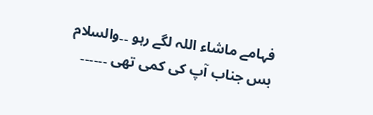فہامے ماشاء اللہ لگے رہو ۔۔والسلام
بس جناب آپ کی کمی تھی ۔۔۔۔۔۔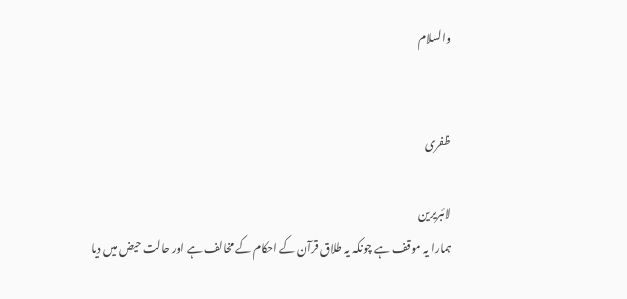والسلام


ظفری

لائبریرین
ہمارا یہ موقف ہے چونکہ یہ طلاق قرآن کے احکام کے مخالف ہے اور حالت حیض میں دیا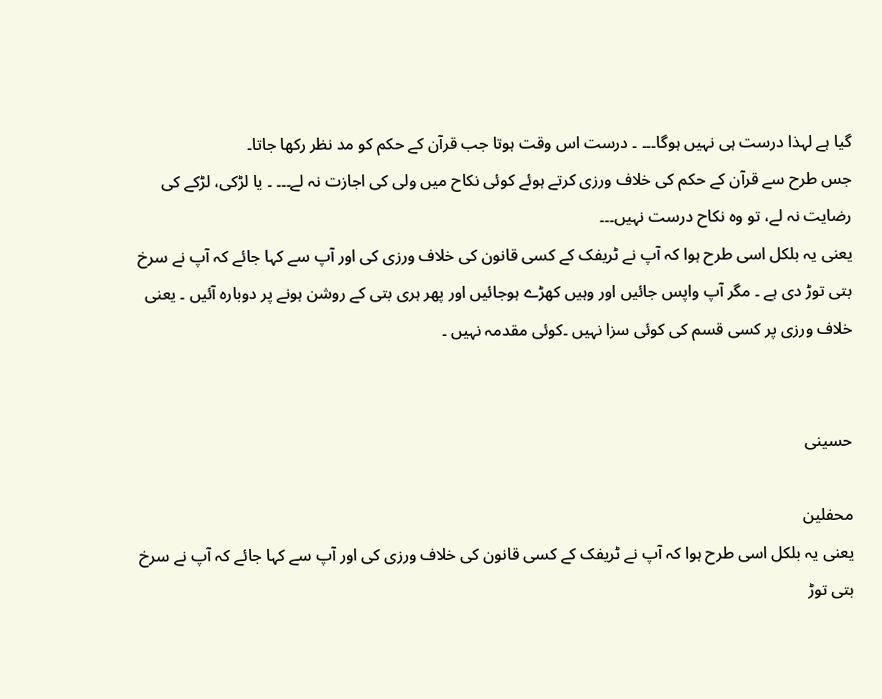گیا ہے لہذا درست ہی نہیں ہوگا۔۔۔ ۔ درست اس وقت ہوتا جب قرآن کے حکم کو مد نظر رکھا جاتا۔
جس طرح سے قرآن کے حکم کی خلاف ورزی کرتے ہوئے کوئی نکاح میں ولی کی اجازت نہ لے۔۔۔ ۔ یا لڑکی، لڑکے کی رضایت نہ لے، تو وہ نکاح درست نہیں۔۔۔
یعنی یہ بلکل اسی طرح ہوا کہ آپ نے ٹریفک کے کسی قانون کی خلاف ورزی کی اور آپ سے کہا جائے کہ آپ نے سرخ بتی توڑ دی ہے ۔ مگر آپ واپس جائیں اور وہیں کھڑے ہوجائیں اور پھر ہری بتی کے روشن ہونے پر دوبارہ آئیں ۔ یعنی خلاف ورزی پر کسی قسم کی کوئی سزا نہیں ۔کوئی مقدمہ نہیں ۔


حسینی

محفلین
یعنی یہ بلکل اسی طرح ہوا کہ آپ نے ٹریفک کے کسی قانون کی خلاف ورزی کی اور آپ سے کہا جائے کہ آپ نے سرخ بتی توڑ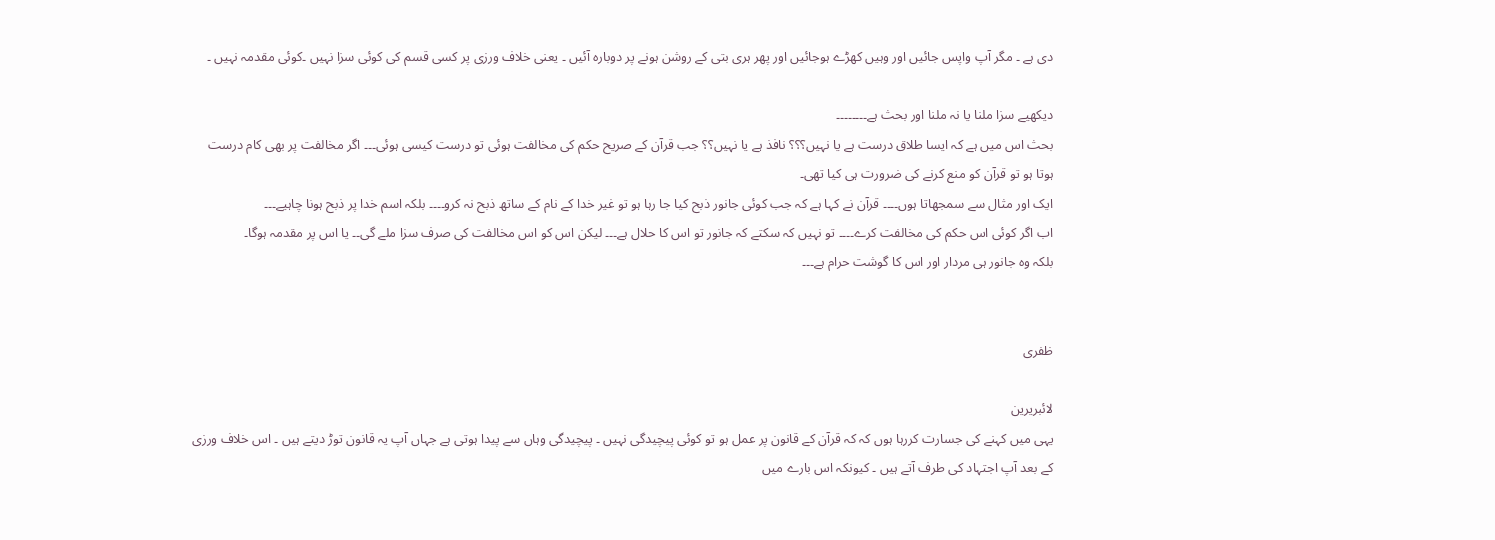دی ہے ۔ مگر آپ واپس جائیں اور وہیں کھڑے ہوجائیں اور پھر ہری بتی کے روشن ہونے پر دوبارہ آئیں ۔ یعنی خلاف ورزی پر کسی قسم کی کوئی سزا نہیں ۔کوئی مقدمہ نہیں ۔

دیکھیے سزا ملنا یا نہ ملنا اور بحث ہے۔۔۔۔۔۔۔۔
بحث اس میں ہے کہ ایسا طلاق درست ہے یا نہیں؟؟؟ نافذ ہے یا نہیں؟؟ جب قرآن کے صریح حکم کی مخالفت ہوئی تو درست کیسی ہوئی۔۔۔ اگر مخالفت پر بھی کام درست ہوتا ہو تو قرآن کو منع کرنے کی ضرورت ہی کیا تھی۔
ایک اور مثال سے سمجھاتا ہوں۔۔۔۔ قرآن نے کہا ہے کہ جب کوئی جانور ذبح کیا جا رہا ہو تو غیر خدا کے نام کے ساتھ ذبح نہ کرو۔۔۔۔ بلکہ اسم خدا پر ذبح ہونا چاہیے۔۔۔
اب اگر کوئی اس حکم کی مخالفت کرے۔۔۔۔ تو نہیں کہ سکتے کہ جانور تو اس کا حلال ہے۔۔۔ لیکن اس کو اس مخالفت کی صرف سزا ملے گی۔۔ یا اس پر مقدمہ ہوگا۔
بلکہ وہ جانور ہی مردار اور اس کا گوشت حرام ہے۔۔۔


ظفری

لائبریرین
یہی میں کہنے کی جسارت کررہا ہوں کہ کہ قرآن کے قانون پر عمل ہو تو کوئی پیچیدگی نہیں ۔ پیچیدگی وہاں سے پیدا ہوتی ہے جہاں آپ یہ قانون توڑ دیتے ہیں ۔ اس خلاف ورزی کے بعد آپ اجتہاد کی طرف آتے ہیں ۔ کیونکہ اس بارے میں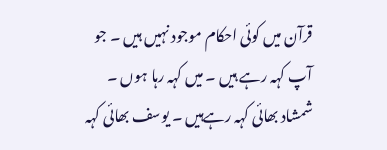قرآن میں کوئی احکام موجود نہیں ہیں ۔ جو آپ کہہ رہے ہیں ۔ میں کہہ رہا ہوں ۔ شمشاد بھائی کہہ رہےہیں ۔ یوسف بھائی کہہ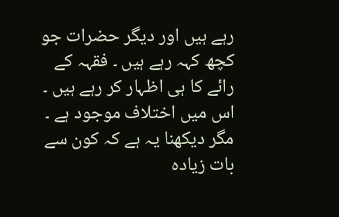رہے ہیں اور دیگر حضرات جو کچھ کہہ رہے ہیں ۔ فقہہ کے رائے کا ہی اظہار کر رہے ہیں ۔ اس میں اختلاف موجود ہے ۔ مگر دیکھنا یہ ہے کہ کون سے بات زیادہ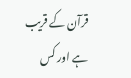قرآن کے قریب ہے اور کس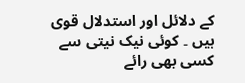کے دلائل اور استدلال قوی ہیں ۔ کوئی نیک نیتی سے کسی بھی رائے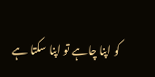کو اپنا چاہے تو اپنا سکتا ہے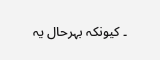۔ کیونکہ بہرحال یہ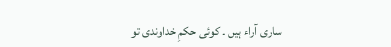ساری آراء ہیں ۔ کوئی حکمِ خداوندی تو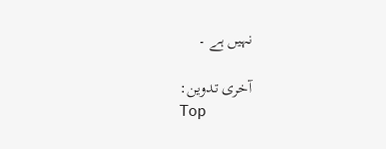نہیں ہے ۔

آخری تدوین:
Top